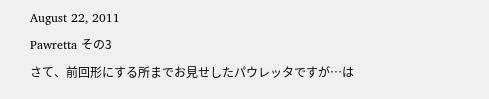August 22, 2011
Pawretta その3
さて、前回形にする所までお見せしたパウレッタですが…は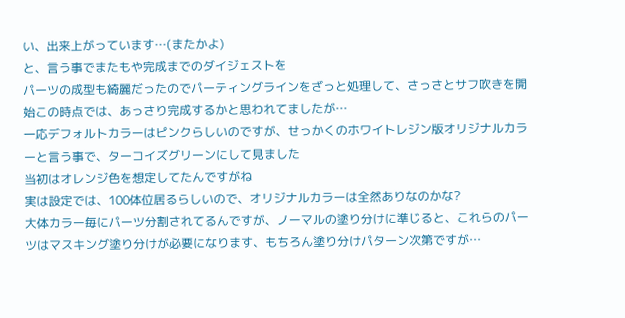い、出来上がっています…(またかよ)
と、言う事でまたもや完成までのダイジェストを
パーツの成型も綺麗だったのでパーティングラインをざっと処理して、さっさとサフ吹きを開始この時点では、あっさり完成するかと思われてましたが…
一応デフォルトカラーはピンクらしいのですが、せっかくのホワイトレジン版オリジナルカラーと言う事で、ターコイズグリーンにして見ました
当初はオレンジ色を想定してたんですがね
実は設定では、100体位居るらしいので、オリジナルカラーは全然ありなのかな?
大体カラー毎にパーツ分割されてるんですが、ノーマルの塗り分けに準じると、これらのパーツはマスキング塗り分けが必要になります、もちろん塗り分けパターン次第ですが…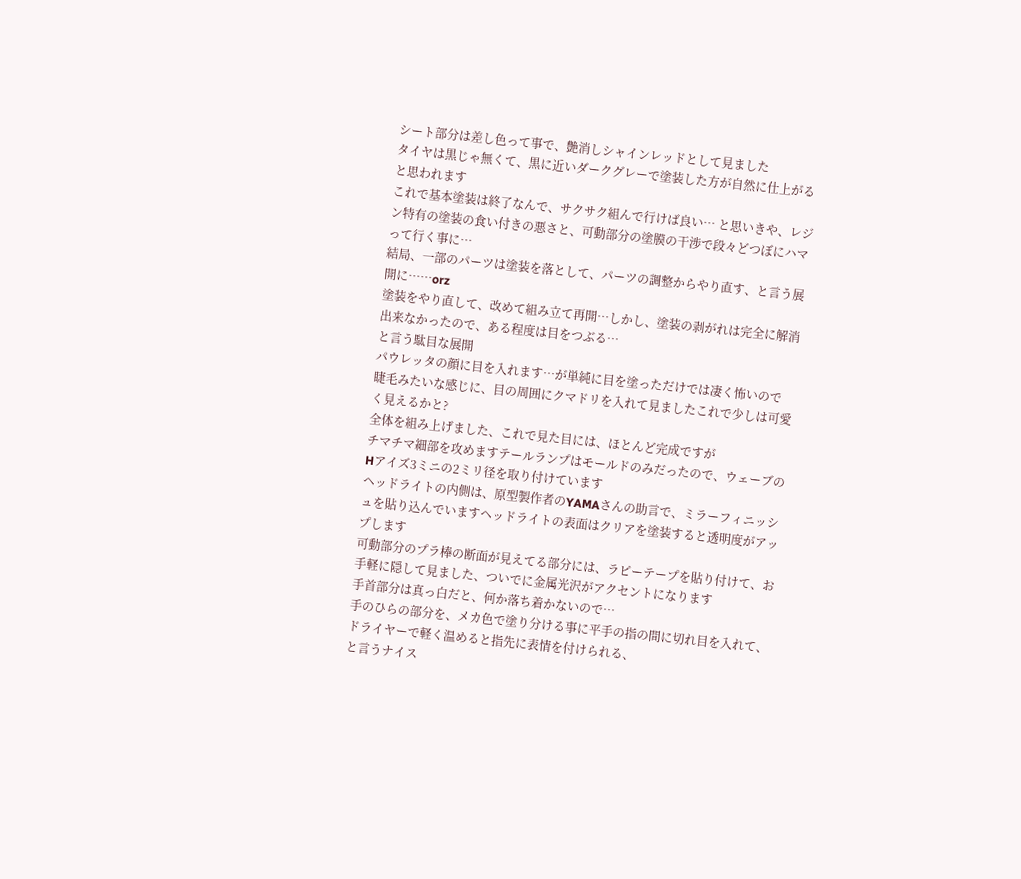シート部分は差し色って事で、艶消しシャインレッドとして見ました
タイヤは黒じゃ無くて、黒に近いダークグレーで塗装した方が自然に仕上がると思われます
これで基本塗装は終了なんで、サクサク組んで行けば良い… と思いきや、レジン特有の塗装の食い付きの悪さと、可動部分の塗膜の干渉で段々どつぼにハマって行く事に…
結局、一部のパーツは塗装を落として、パーツの調整からやり直す、と言う展開に……orz
塗装をやり直して、改めて組み立て再開…しかし、塗装の剥がれは完全に解消出来なかったので、ある程度は目をつぶる…
と言う駄目な展開
パウレッタの顔に目を入れます…が単純に目を塗っただけでは凄く怖いので
睫毛みたいな感じに、目の周囲にクマドリを入れて見ましたこれで少しは可愛く見えるかと?
全体を組み上げました、これで見た目には、ほとんど完成ですが
チマチマ細部を攻めますテールランプはモールドのみだったので、ウェーブのHアイズ3ミニの2ミリ径を取り付けています
ヘッドライトの内側は、原型製作者のYAMAさんの助言で、ミラーフィニッシュを貼り込んでいますヘッドライトの表面はクリアを塗装すると透明度がアップします
可動部分のプラ棒の断面が見えてる部分には、ラピーテープを貼り付けて、お手軽に隠して見ました、ついでに金属光沢がアクセントになります
手首部分は真っ白だと、何か落ち着かないので…
手のひらの部分を、メカ色で塗り分ける事に平手の指の間に切れ目を入れて、ドライヤーで軽く温めると指先に表情を付けられる、
と言うナイス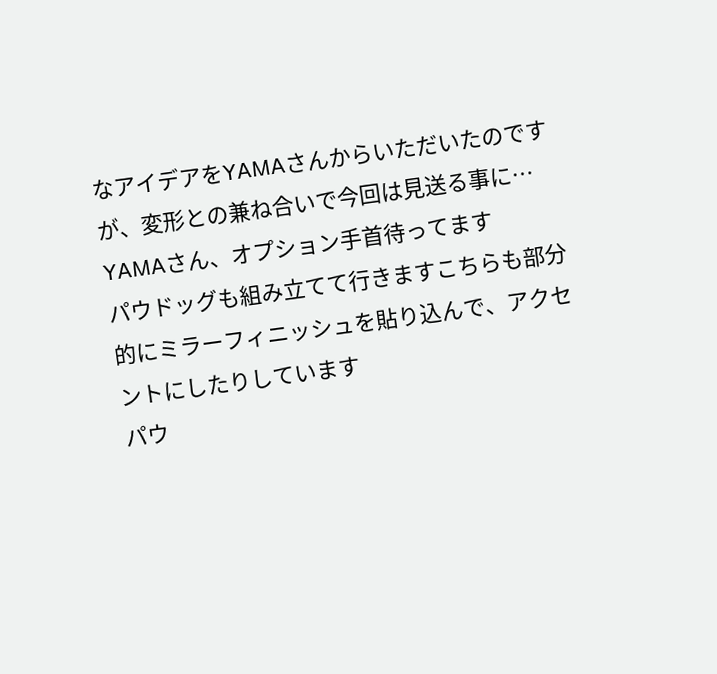なアイデアをYAMAさんからいただいたのですが、変形との兼ね合いで今回は見送る事に…
YAMAさん、オプション手首待ってます
パウドッグも組み立てて行きますこちらも部分的にミラーフィニッシュを貼り込んで、アクセントにしたりしています
パウ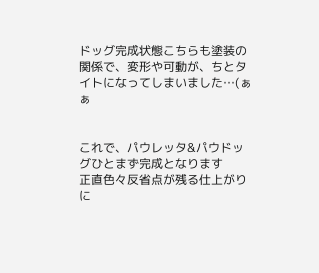ドッグ完成状態こちらも塗装の関係で、変形や可動が、ちとタイトになってしまいました…(ぁぁ


これで、パウレッタ&パウドッグひとまず完成となります
正直色々反省点が残る仕上がりに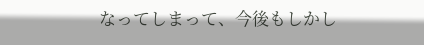なってしまって、今後もしかし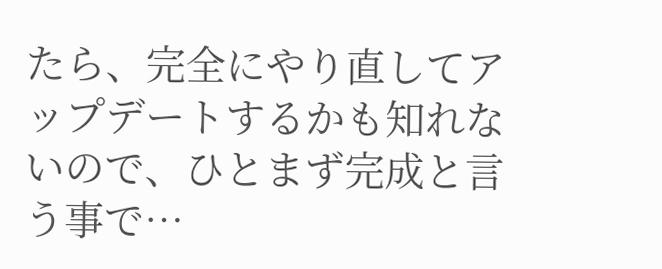たら、完全にやり直してアップデートするかも知れないので、ひとまず完成と言う事で…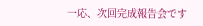一応、次回完成報告会です